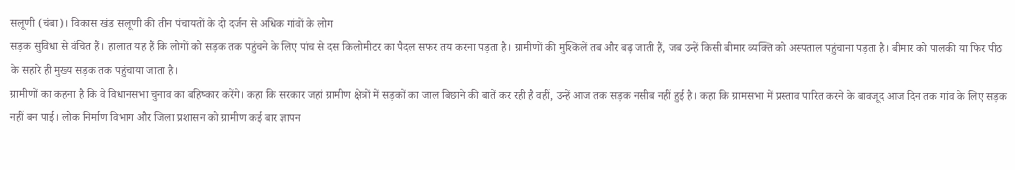सलूणी (चंबा)। विकास खंड सलूणी की तीन पंचायतों के दो दर्जन से अधिक गांवों के लोग
सड़क सुविधा से वंचित हैं। हालात यह हैं कि लोगों को सड़क तक पहुंचने के लिए पांच से दस किलोमीटर का पैदल सफर तय करना पड़ता है। ग्रामीणों की मुश्किलें तब और बढ़ जाती हैं, जब उन्हें किसी बीमार व्यक्ति को अस्पताल पहुंचाना पड़ता है। बीमार को पालकी या फिर पीठ के सहारे ही मुख्य सड़क तक पहुंचाया जाता है।
ग्रामीणों का कहना है कि वे विधानसभा चुनाव का बहिष्कार करेंगे। कहा कि सरकार जहां ग्रामीण क्षेत्रों में सड़कों का जाल बिछाने की बातें कर रही है वहीं, उन्हें आज तक सड़क नसीब नहीं हुई है। कहा कि ग्रामसभा में प्रस्ताव पारित करने के बावजूद आज दिन तक गांव के लिए सड़क नहीं बन पाई। लोक निर्माण विभाग और जिला प्रशासन को ग्रामीण कई बार ज्ञापन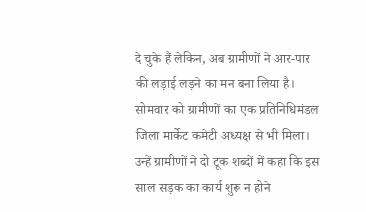दे चुके हैं लेकिन, अब ग्रामीणों ने आर-पार की लड़ाई लड़ने का मन बना लिया है। सोमवार को ग्रामीणों का एक प्रतिनिधिमंडल जिला मार्केट कमेटी अध्यक्ष से भी मिला। उन्हें ग्रामीणों ने दो टूक शब्दों में कहा कि इस साल सड़क का कार्य शुरू न होने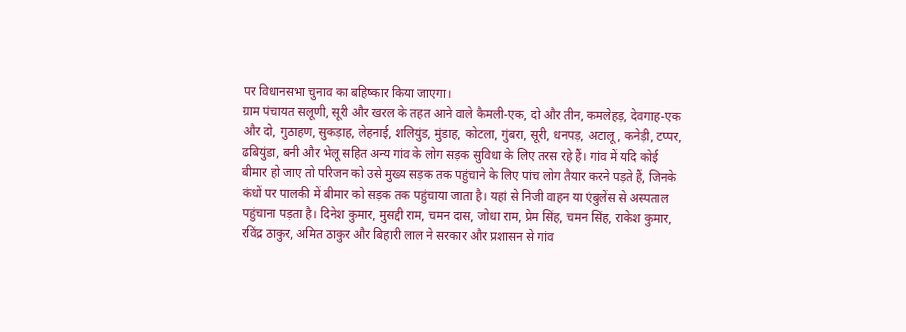पर विधानसभा चुनाव का बहिष्कार किया जाएगा।
ग्राम पंचायत सलूणी, सूरी और खरल के तहत आने वाले कैमली-एक, दो और तीन, कमलेहड़, देवगाह-एक और दो, गुठाहण, सुकड़ाह, लेहनाई, शलियुंड, मुंडाह, कोटला, गुंबरा, सूरी, धनपड़, अटालू, कनेड़ी, टप्पर, ढबियुंडा, बनी और भेलू सहित अन्य गांव के लोग सड़क सुविधा के लिए तरस रहे हैं। गांव में यदि कोई बीमार हो जाए तो परिजन को उसे मुख्य सड़क तक पहुंचाने के लिए पांच लोग तैयार करने पड़ते हैं, जिनके कंधों पर पालकी में बीमार को सड़क तक पहुंचाया जाता है। यहां से निजी वाहन या एंबुलेंस से अस्पताल पहुंचाना पड़ता है। दिनेश कुमार, मुसद्दी राम, चमन दास, जोधा राम, प्रेम सिंह, चमन सिंह, राकेश कुमार, रविंद्र ठाकुर, अमित ठाकुर और बिहारी लाल ने सरकार और प्रशासन से गांव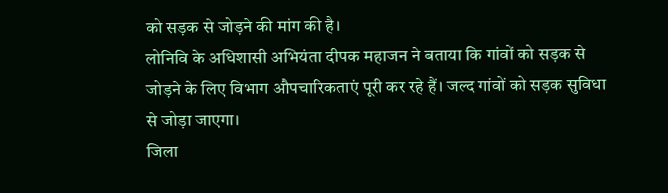को सड़क से जोड़ने की मांग की है।
लोनिवि के अधिशासी अभियंता दीपक महाजन ने बताया कि गांवों को सड़क से जोड़ने के लिए विभाग औपचारिकताएं पूरी कर रहे हैं। जल्द गांवों को सड़क सुविधा से जोड़ा जाएगा।
जिला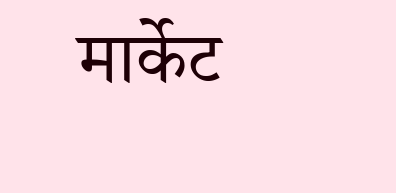मार्केट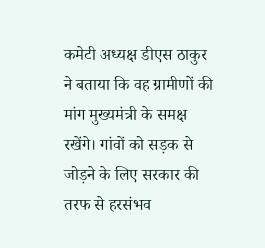कमेटी अध्यक्ष डीएस ठाकुर ने बताया कि वह ग्रामीणों की मांग मुख्यमंत्री के समक्ष रखेंगे। गांवों को सड़क से जोड़ने के लिए सरकार की तरफ से हरसंभव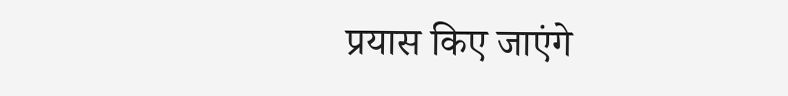प्रयास किए जाएंगे